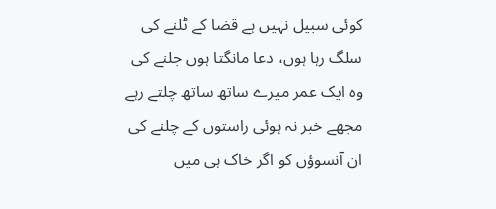کوئی سبیل نہیں ہے قضا کے ٹلنے کی
سلگ رہا ہوں، دعا مانگتا ہوں جلنے کی
وہ ایک عمر میرے ساتھ ساتھ چلتے رہے
مجھے خبر نہ ہوئی راستوں کے چلنے کی
ان آنسوؤں کو اگر خاک ہی میں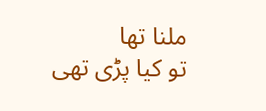ملنا تھا
تو کیا پڑی تھی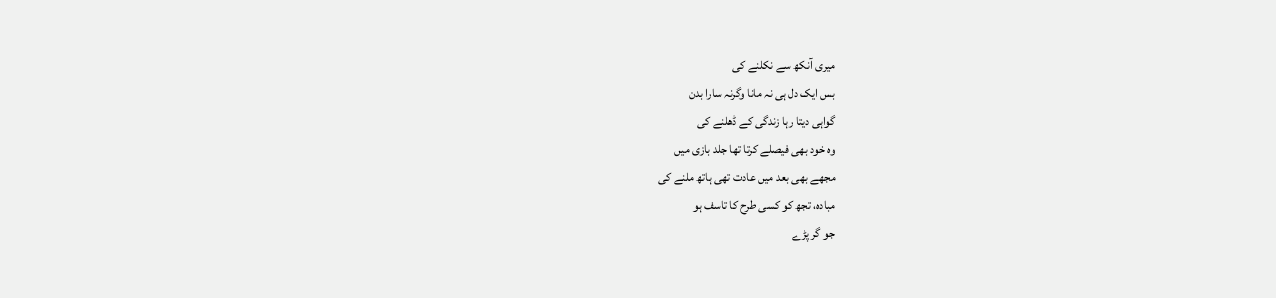میری آنکھ سے نکلنے کی
بس ایک دل ہی نہ مانا وگرنہ سارا بدن
گواہی دیتا رہا زندگی کے ڈھلنے کی
وہ خود بھی فیصلے کرتا تھا جلد بازی میں
مجھے بھی بعد میں عادت تھی ہاتھ ملنے کی
مبادہ، تجھ کو کسی طرح کا تاسف ہو
جو گر پڑے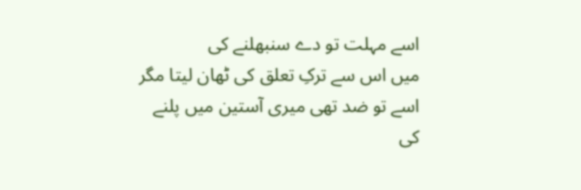اسے مہلت تو دے سنبھلنے کی
میں اس سے ترکِ تعلق کی ٹھان لیتا مگر
اسے تو ضد تھی میری آستین میں پلنے کی